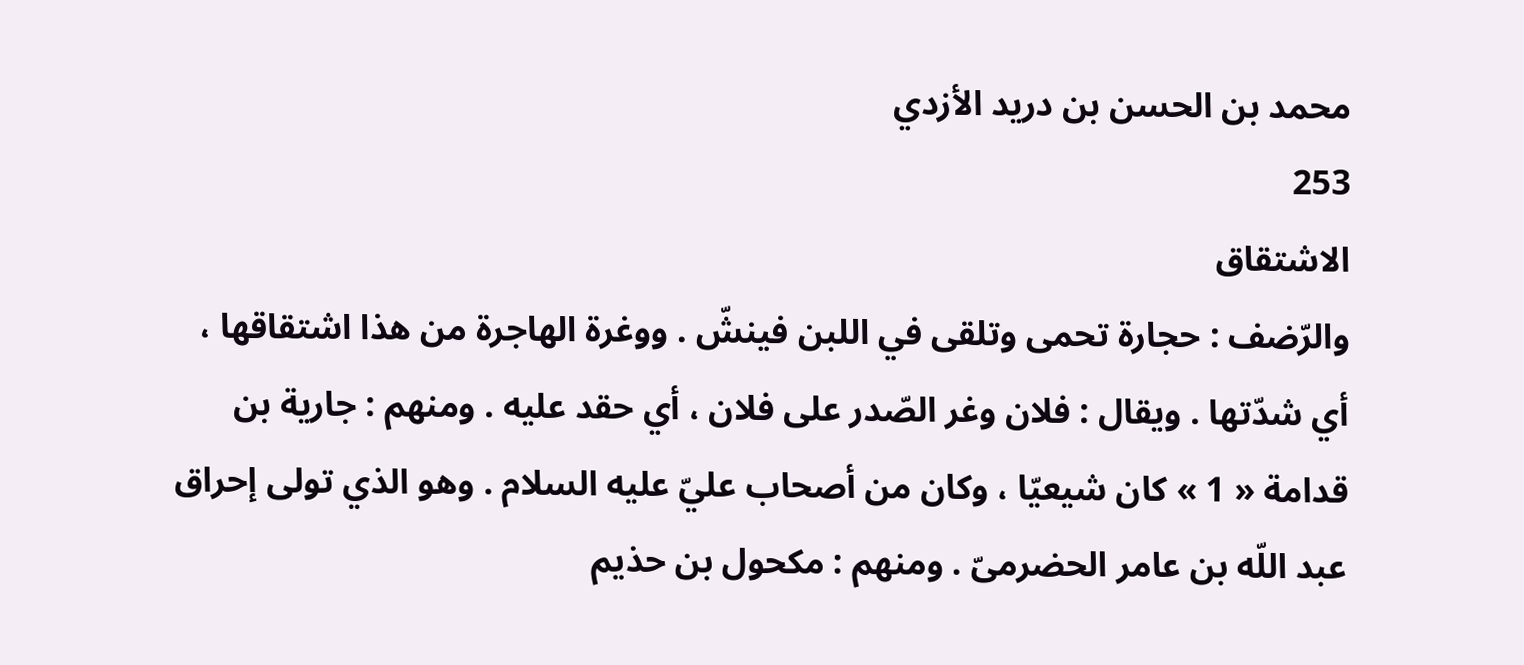محمد بن الحسن بن دريد الأزدي
253
الاشتقاق
والرّضف : حجارة تحمى وتلقى في اللبن فينشّ . ووغرة الهاجرة من هذا اشتقاقها ، أي شدّتها . ويقال : فلان وغر الصّدر على فلان ، أي حقد عليه . ومنهم : جارية بن قدامة « 1 » كان شيعيّا ، وكان من أصحاب عليّ عليه السلام . وهو الذي تولى إحراق عبد اللّه بن عامر الحضرمىّ . ومنهم : مكحول بن حذيم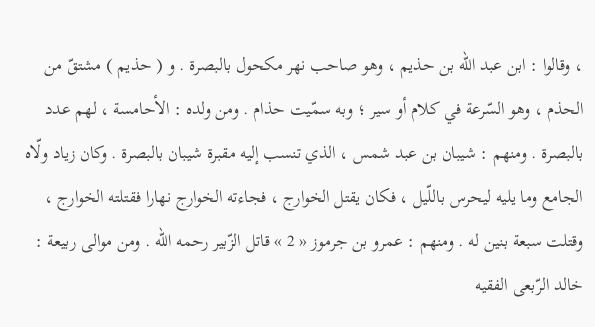، وقالوا : ابن عبد اللّه بن حذيم ، وهو صاحب نهر مكحول بالبصرة . و ( حذيم ) مشتقّ من الحذم ، وهو السّرعة في كلام أو سير ؛ وبه سمّيت حذام . ومن ولده : الأحامسة ، لهم عدد بالبصرة . ومنهم : شيبان بن عبد شمس ، الذي تنسب إليه مقبرة شيبان بالبصرة . وكان زياد ولّاه الجامع وما يليه ليحرس باللّيل ، فكان يقتل الخوارج ، فجاءته الخوارج نهارا فقتلته الخوارج ، وقتلت سبعة بنين له . ومنهم : عمرو بن جرموز « 2 » قاتل الزّبير رحمه اللّه . ومن موالى ربيعة : خالد الرّبعى الفقيه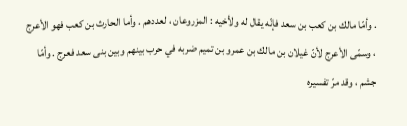. وأمّا مالك بن كعب بن سعد فإنّه يقال له ولأخيه : المزروعان ، لعددهم . وأما الحارث بن كعب فهو الأعرج ، وسمّى الأعرج لأنّ غيلان بن مالك بن عمرو بن تميم ضربه في حرب بينهم وبين بنى سعد فعرج . وأمّا جشم ، وقد مرّ تفسيره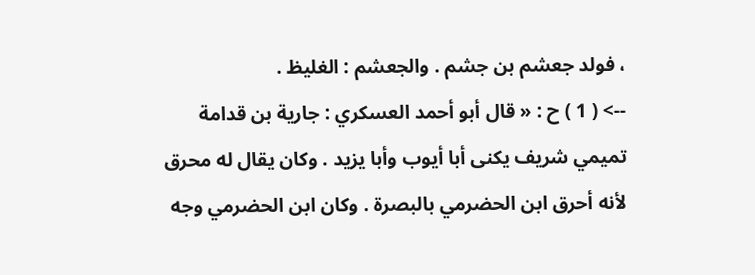، فولد جعشم بن جشم . والجعشم : الغليظ .
--> ( 1 ) ح : « قال أبو أحمد العسكري : جارية بن قدامة تميمي شريف يكنى أبا أيوب وأبا يزيد . وكان يقال له محرق لأنه أحرق ابن الحضرمي بالبصرة . وكان ابن الحضرمي وجه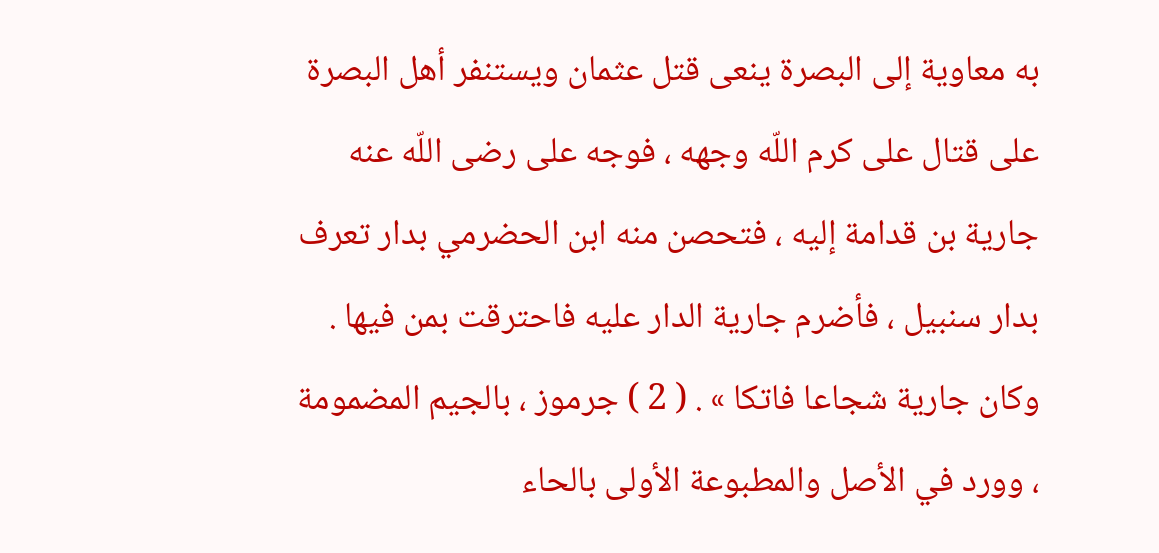به معاوية إلى البصرة ينعى قتل عثمان ويستنفر أهل البصرة على قتال على كرم اللّه وجهه ، فوجه على رضى اللّه عنه جارية بن قدامة إليه ، فتحصن منه ابن الحضرمي بدار تعرف بدار سنبيل ، فأضرم جارية الدار عليه فاحترقت بمن فيها . وكان جارية شجاعا فاتكا » . ( 2 ) جرموز ، بالجيم المضمومة ، وورد في الأصل والمطبوعة الأولى بالحاء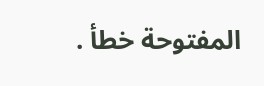المفتوحة خطأ .